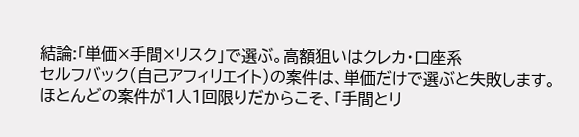結論:「単価×手間×リスク」で選ぶ。高額狙いはクレカ・口座系
セルフバック(自己アフィリエイト)の案件は、単価だけで選ぶと失敗します。ほとんどの案件が1人1回限りだからこそ、「手間とリ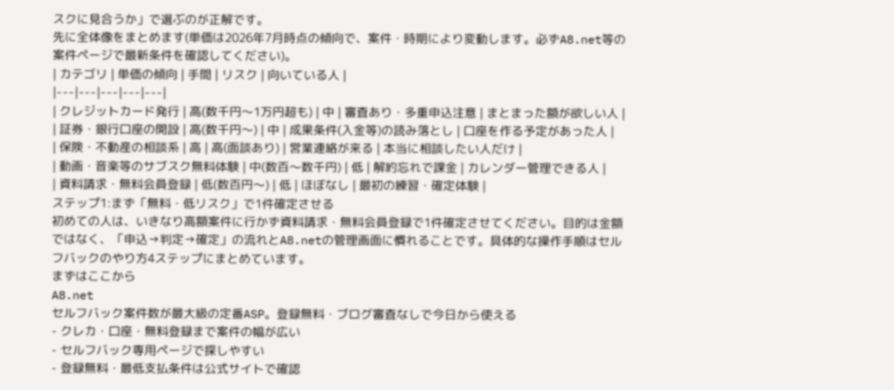スクに見合うか」で選ぶのが正解です。
先に全体像をまとめます(単価は2026年7月時点の傾向で、案件・時期により変動します。必ずA8.net等の案件ページで最新条件を確認してください)。
| カテゴリ | 単価の傾向 | 手間 | リスク | 向いている人 |
|---|---|---|---|---|
| クレジットカード発行 | 高(数千円〜1万円超も) | 中 | 審査あり・多重申込注意 | まとまった額が欲しい人 |
| 証券・銀行口座の開設 | 高(数千円〜) | 中 | 成果条件(入金等)の読み落とし | 口座を作る予定があった人 |
| 保険・不動産の相談系 | 高 | 高(面談あり) | 営業連絡が来る | 本当に相談したい人だけ |
| 動画・音楽等のサブスク無料体験 | 中(数百〜数千円) | 低 | 解約忘れで課金 | カレンダー管理できる人 |
| 資料請求・無料会員登録 | 低(数百円〜) | 低 | ほぼなし | 最初の練習・確定体験 |
ステップ1:まず「無料・低リスク」で1件確定させる
初めての人は、いきなり高額案件に行かず資料請求・無料会員登録で1件確定させてください。目的は金額ではなく、「申込→判定→確定」の流れとA8.netの管理画面に慣れることです。具体的な操作手順はセルフバックのやり方4ステップにまとめています。
まずはここから
A8.net
セルフバック案件数が最大級の定番ASP。登録無料・ブログ審査なしで今日から使える
- クレカ・口座・無料登録まで案件の幅が広い
- セルフバック専用ページで探しやすい
- 登録無料・最低支払条件は公式サイトで確認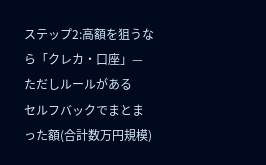ステップ2:高額を狙うなら「クレカ・口座」— ただしルールがある
セルフバックでまとまった額(合計数万円規模)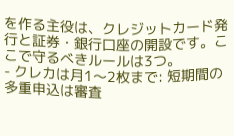を作る主役は、クレジットカード発行と証券・銀行口座の開設です。ここで守るべきルールは3つ。
- クレカは月1〜2枚まで: 短期間の多重申込は審査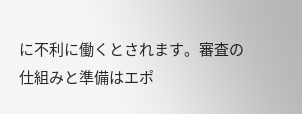に不利に働くとされます。審査の仕組みと準備はエポ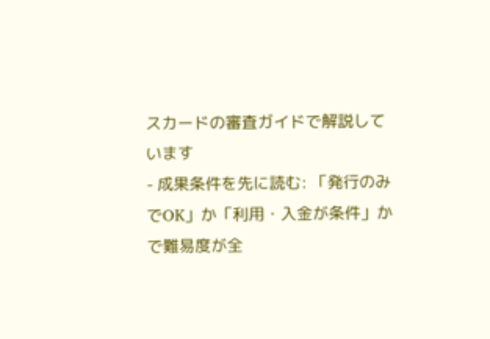スカードの審査ガイドで解説しています
- 成果条件を先に読む: 「発行のみでOK」か「利用・入金が条件」かで難易度が全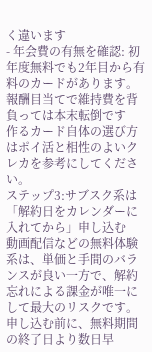く違います
- 年会費の有無を確認: 初年度無料でも2年目から有料のカードがあります。報酬目当てで維持費を背負っては本末転倒です
作るカード自体の選び方はポイ活と相性のよいクレカを参考にしてください。
ステップ3:サブスク系は「解約日をカレンダーに入れてから」申し込む
動画配信などの無料体験系は、単価と手間のバランスが良い一方で、解約忘れによる課金が唯一にして最大のリスクです。申し込む前に、無料期間の終了日より数日早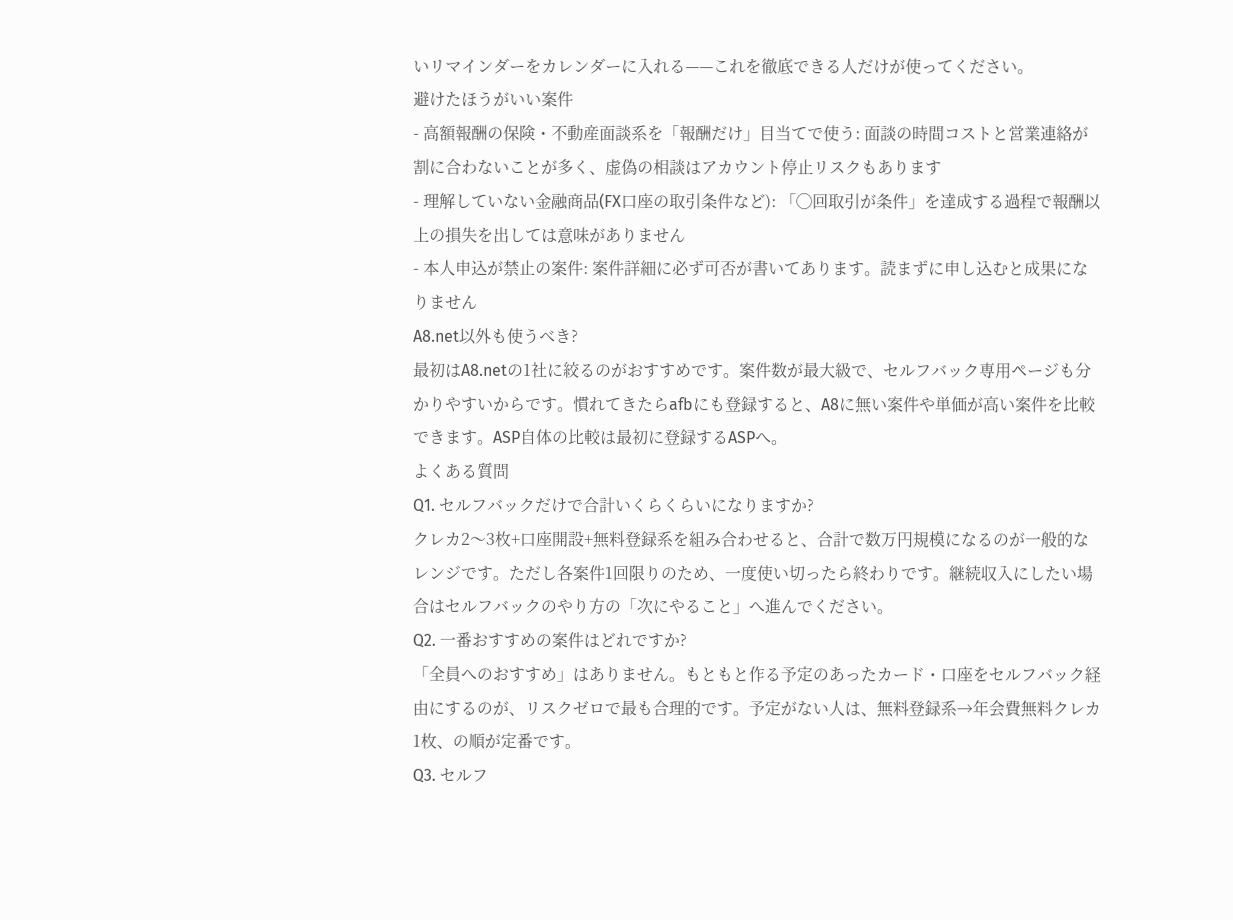いリマインダーをカレンダーに入れる——これを徹底できる人だけが使ってください。
避けたほうがいい案件
- 高額報酬の保険・不動産面談系を「報酬だけ」目当てで使う: 面談の時間コストと営業連絡が割に合わないことが多く、虚偽の相談はアカウント停止リスクもあります
- 理解していない金融商品(FX口座の取引条件など): 「◯回取引が条件」を達成する過程で報酬以上の損失を出しては意味がありません
- 本人申込が禁止の案件: 案件詳細に必ず可否が書いてあります。読まずに申し込むと成果になりません
A8.net以外も使うべき?
最初はA8.netの1社に絞るのがおすすめです。案件数が最大級で、セルフバック専用ページも分かりやすいからです。慣れてきたらafbにも登録すると、A8に無い案件や単価が高い案件を比較できます。ASP自体の比較は最初に登録するASPへ。
よくある質問
Q1. セルフバックだけで合計いくらくらいになりますか?
クレカ2〜3枚+口座開設+無料登録系を組み合わせると、合計で数万円規模になるのが一般的なレンジです。ただし各案件1回限りのため、一度使い切ったら終わりです。継続収入にしたい場合はセルフバックのやり方の「次にやること」へ進んでください。
Q2. 一番おすすめの案件はどれですか?
「全員へのおすすめ」はありません。もともと作る予定のあったカード・口座をセルフバック経由にするのが、リスクゼロで最も合理的です。予定がない人は、無料登録系→年会費無料クレカ1枚、の順が定番です。
Q3. セルフ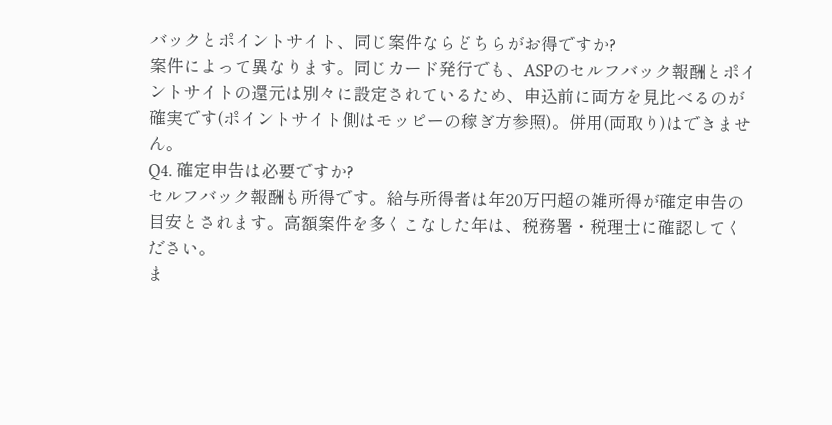バックとポイントサイト、同じ案件ならどちらがお得ですか?
案件によって異なります。同じカード発行でも、ASPのセルフバック報酬とポイントサイトの還元は別々に設定されているため、申込前に両方を見比べるのが確実です(ポイントサイト側はモッピーの稼ぎ方参照)。併用(両取り)はできません。
Q4. 確定申告は必要ですか?
セルフバック報酬も所得です。給与所得者は年20万円超の雑所得が確定申告の目安とされます。高額案件を多くこなした年は、税務署・税理士に確認してください。
ま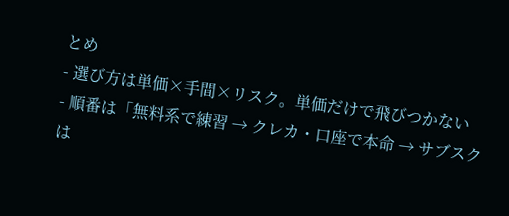とめ
- 選び方は単価×手間×リスク。単価だけで飛びつかない
- 順番は「無料系で練習 → クレカ・口座で本命 → サブスクは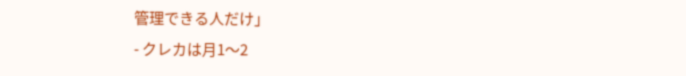管理できる人だけ」
- クレカは月1〜2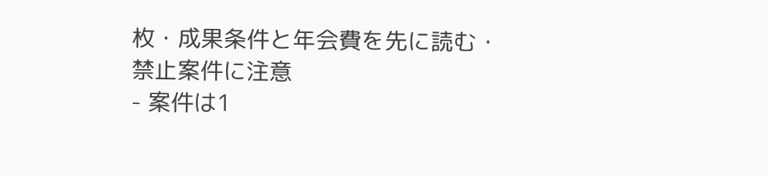枚・成果条件と年会費を先に読む・禁止案件に注意
- 案件は1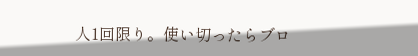人1回限り。使い切ったらブロ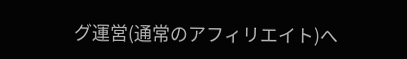グ運営(通常のアフィリエイト)へ